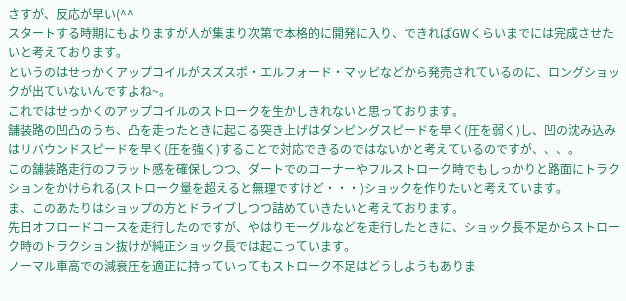さすが、反応が早い(^^
スタートする時期にもよりますが人が集まり次第で本格的に開発に入り、できればGWくらいまでには完成させたいと考えております。
というのはせっかくアップコイルがスズスポ・エルフォード・マッピなどから発売されているのに、ロングショックが出ていないんですよね~。
これではせっかくのアップコイルのストロークを生かしきれないと思っております。
舗装路の凹凸のうち、凸を走ったときに起こる突き上げはダンピングスピードを早く(圧を弱く)し、凹の沈み込みはリバウンドスピードを早く(圧を強く)することで対応できるのではないかと考えているのですが、、、。
この舗装路走行のフラット感を確保しつつ、ダートでのコーナーやフルストローク時でもしっかりと路面にトラクションをかけられる(ストローク量を超えると無理ですけど・・・)ショックを作りたいと考えています。
ま、このあたりはショップの方とドライブしつつ詰めていきたいと考えております。
先日オフロードコースを走行したのですが、やはりモーグルなどを走行したときに、ショック長不足からストローク時のトラクション抜けが純正ショック長では起こっています。
ノーマル車高での減衰圧を適正に持っていってもストローク不足はどうしようもありま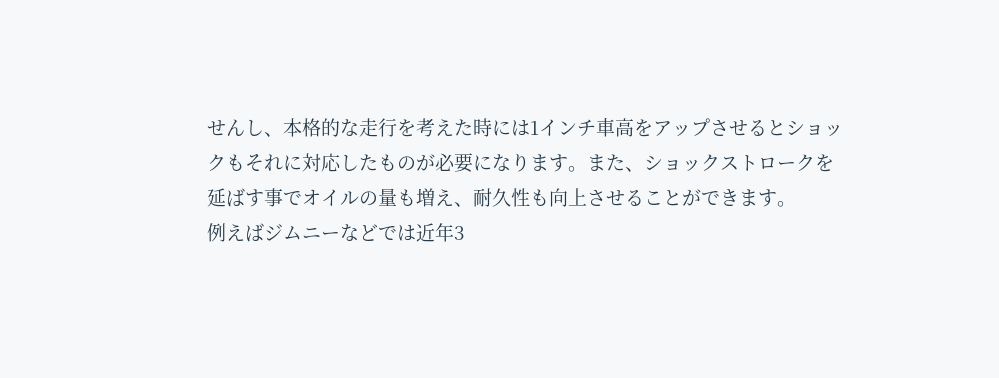せんし、本格的な走行を考えた時には1インチ車高をアップさせるとショックもそれに対応したものが必要になります。また、ショックストロークを延ばす事でオイルの量も増え、耐久性も向上させることができます。
例えばジムニーなどでは近年3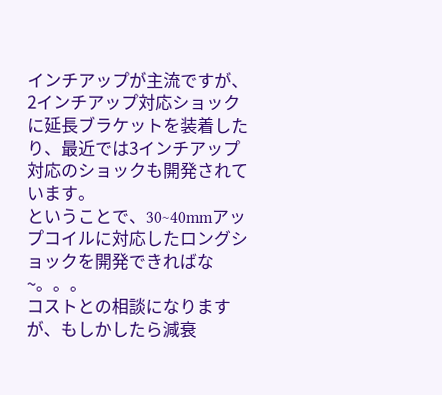インチアップが主流ですが、2インチアップ対応ショックに延長ブラケットを装着したり、最近では3インチアップ対応のショックも開発されています。
ということで、30~40mmアップコイルに対応したロングショックを開発できればな~。。。
コストとの相談になりますが、もしかしたら減衰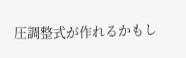圧調整式が作れるかもし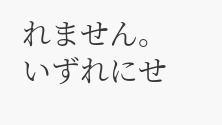れません。
いずれにせ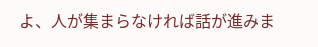よ、人が集まらなければ話が進みま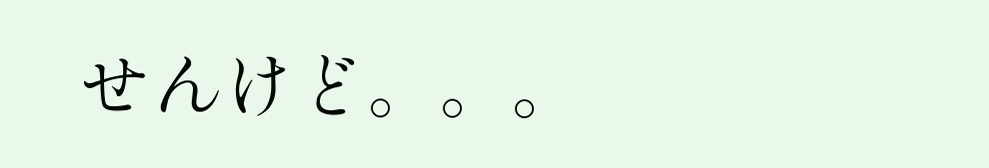せんけど。。。